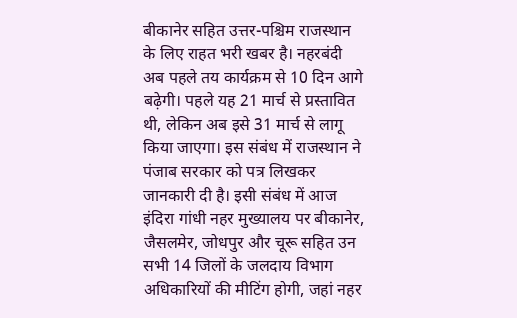बीकानेर सहित उत्तर-पश्चिम राजस्थान के लिए राहत भरी खबर है। नहरबंदी अब पहले तय कार्यक्रम से 10 दिन आगे बढ़ेगी। पहले यह 21 मार्च से प्रस्तावित थी, लेकिन अब इसे 31 मार्च से लागू किया जाएगा। इस संबंध में राजस्थान ने पंजाब सरकार को पत्र लिखकर जानकारी दी है। इसी संबंध में आज इंदिरा गांधी नहर मुख्यालय पर बीकानेर, जैसलमेर, जोधपुर और चूरू सहित उन सभी 14 जिलों के जलदाय विभाग अधिकारियों की मीटिंग होगी, जहां नहर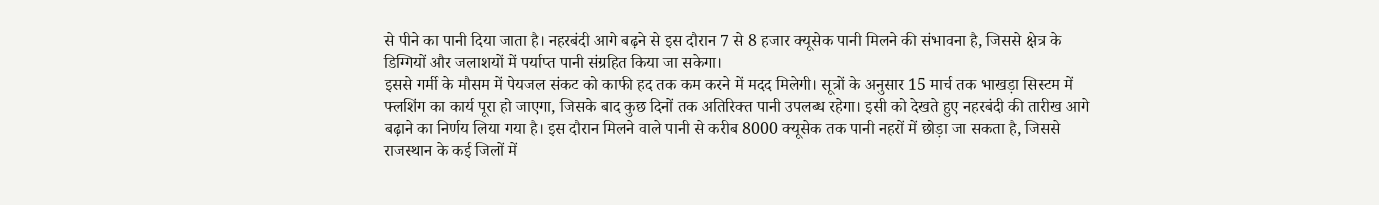से पीने का पानी दिया जाता है। नहरबंदी आगे बढ़ने से इस दौरान 7 से 8 हजार क्यूसेक पानी मिलने की संभावना है, जिससे क्षेत्र के डिग्गियों और जलाशयों में पर्याप्त पानी संग्रहित किया जा सकेगा।
इससे गर्मी के मौसम में पेयजल संकट को काफी हद तक कम करने में मदद मिलेगी। सूत्रों के अनुसार 15 मार्च तक भाखड़ा सिस्टम में फ्लशिंग का कार्य पूरा हो जाएगा, जिसके बाद कुछ दिनों तक अतिरिक्त पानी उपलब्ध रहेगा। इसी को देखते हुए नहरबंदी की तारीख आगे बढ़ाने का निर्णय लिया गया है। इस दौरान मिलने वाले पानी से करीब 8000 क्यूसेक तक पानी नहरों में छोड़ा जा सकता है, जिससे राजस्थान के कई जिलों में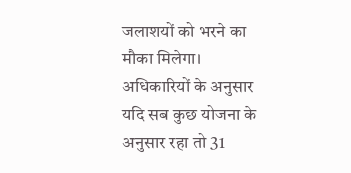जलाशयों को भरने का मौका मिलेगा। अधिकारियों के अनुसार यदि सब कुछ योजना के अनुसार रहा तो 31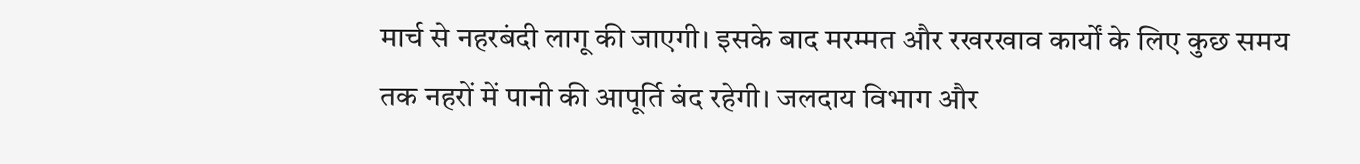मार्च से नहरबंदी लागू की जाएगी। इसके बाद मरम्मत और रखरखाव कार्यों के लिए कुछ समय तक नहरों में पानी की आपूर्ति बंद रहेगी। जलदाय विभाग और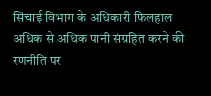सिंचाई विभाग के अधिकारी फिलहाल अधिक से अधिक पानी संग्रहित करने की रणनीति पर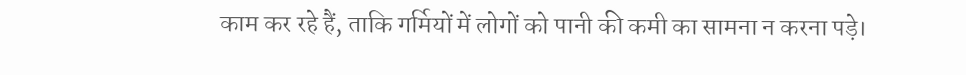काम कर रहे हैं, ताकि गर्मियों में लोगों को पानी की कमी का सामना न करना पड़े।